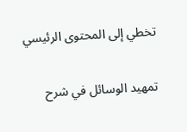تخطي إلى المحتوى الرئيسي

تمهيد الوسائل في شرح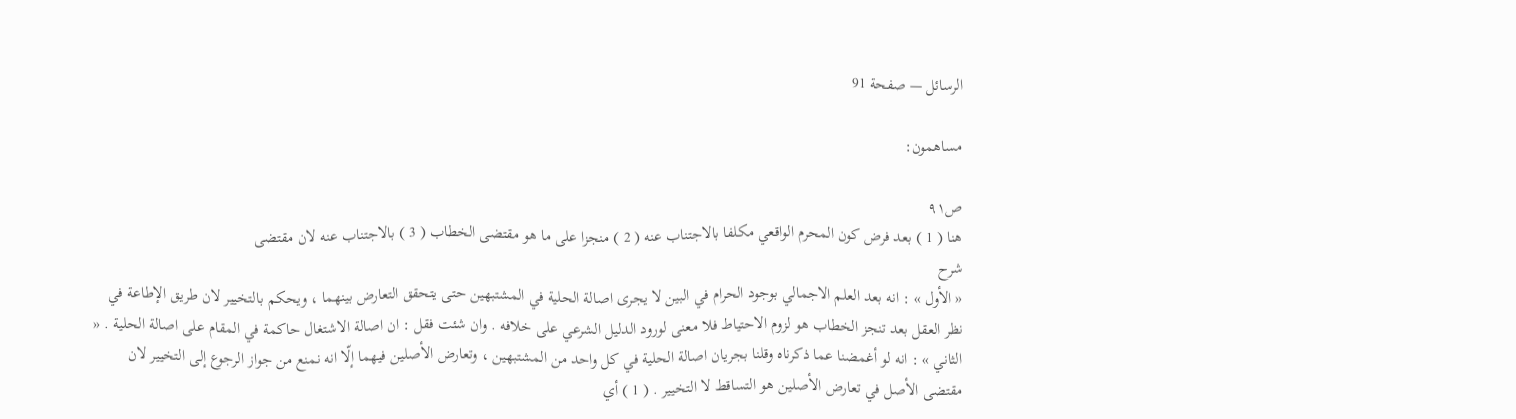الرسائل — صفحة 91

مساهمون:

ص٩١
هنا ( 1 ) بعد فرض كون المحرم الواقعي مكلفا بالاجتناب عنه ( 2 ) منجزا على ما هو مقتضى الخطاب ( 3 ) بالاجتناب عنه لان مقتضى
شرح
« الأول » : انه بعد العلم الاجمالي بوجود الحرام في البين لا يجرى اصالة الحلية في المشتبهين حتى يتحقق التعارض بينهما ، ويحكم بالتخيير لان طريق الإطاعة في نظر العقل بعد تنجز الخطاب هو لزوم الاحتياط فلا معنى لورود الدليل الشرعي على خلافه . وان شئت فقل : ان اصالة الاشتغال حاكمة في المقام على اصالة الحلية . « الثاني » : انه لو أغمضنا عما ذكرناه وقلنا بجريان اصالة الحلية في كل واحد من المشتبهين ، وتعارض الأصلين فيهما إلّا انه نمنع من جواز الرجوع إلى التخيير لان مقتضى الأصل في تعارض الأصلين هو التساقط لا التخيير . ( 1 ) أي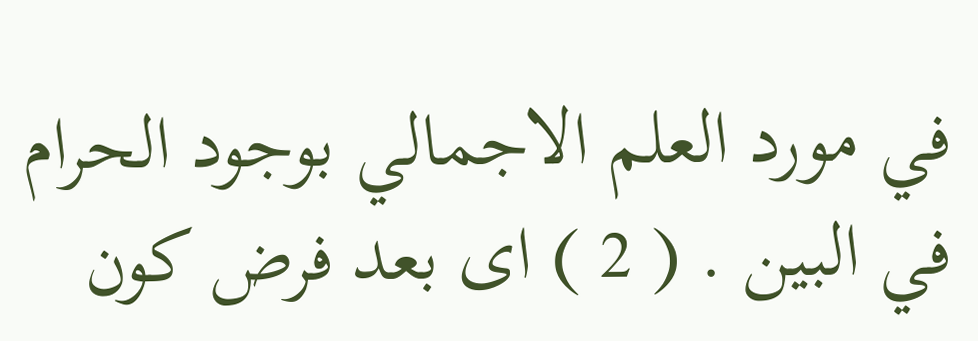في مورد العلم الاجمالي بوجود الحرام في البين . ( 2 ) اى بعد فرض كون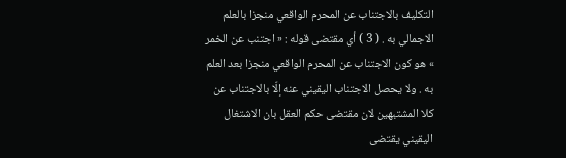التكليف بالاجتناب عن المحرم الواقعي منجزا بالعلم الاجمالي به . ( 3 ) أي مقتضى قوله : « اجتنب عن الخمر » هو كون الاجتناب عن المحرم الواقعي منجزا بعد العلم به . ولا يحصل الاجتناب اليقيني عنه إلّا بالاجتناب عن كلا المشتبهين لان مقتضى حكم العقل بان الاشتغال اليقيني يقتضى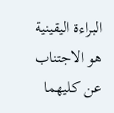البراءة اليقينية هو الاجتناب عن كليهما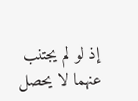إذ لو لم يجتنب عنهما لا يحصل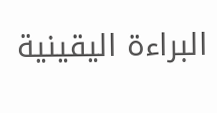البراءة اليقينية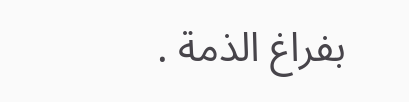بفراغ الذمة .